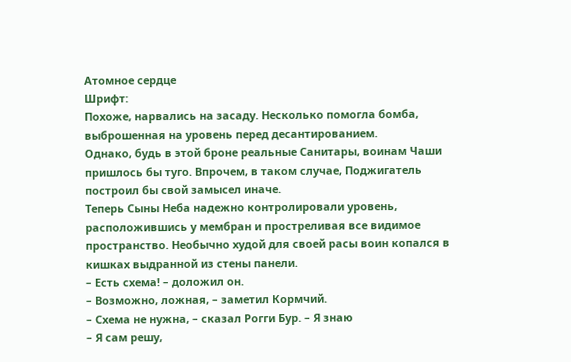Атомное сердце
Шрифт:
Похоже, нарвались на засаду. Несколько помогла бомба, выброшенная на уровень перед десантированием.
Однако, будь в этой броне реальные Санитары, воинам Чаши пришлось бы туго. Впрочем, в таком случае, Поджигатель построил бы свой замысел иначе.
Теперь Сыны Неба надежно контролировали уровень, расположившись у мембран и простреливая все видимое пространство. Необычно худой для своей расы воин копался в кишках выдранной из стены панели.
– Есть схема! – доложил он.
– Возможно, ложная, – заметил Кормчий.
– Схема не нужна, – сказал Рогги Бур. – Я знаю
– Я сам решу,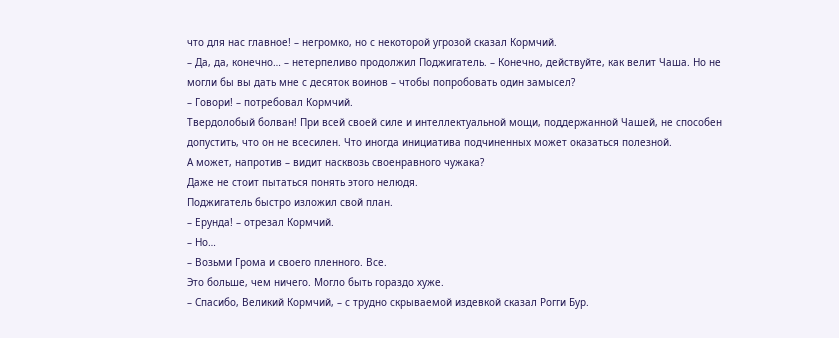что для нас главное! – негромко, но с некоторой угрозой сказал Кормчий.
– Да, да, конечно… – нетерпеливо продолжил Поджигатель. – Конечно, действуйте, как велит Чаша. Но не могли бы вы дать мне с десяток воинов – чтобы попробовать один замысел?
– Говори! – потребовал Кормчий.
Твердолобый болван! При всей своей силе и интеллектуальной мощи, поддержанной Чашей, не способен допустить, что он не всесилен. Что иногда инициатива подчиненных может оказаться полезной.
А может, напротив – видит насквозь своенравного чужака?
Даже не стоит пытаться понять этого нелюдя.
Поджигатель быстро изложил свой план.
– Ерунда! – отрезал Кормчий.
– Но…
– Возьми Грома и своего пленного. Все.
Это больше, чем ничего. Могло быть гораздо хуже.
– Спасибо, Великий Кормчий, – с трудно скрываемой издевкой сказал Рогги Бур.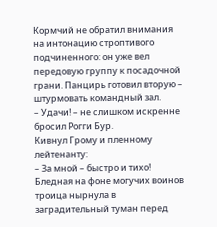Кормчий не обратил внимания на интонацию строптивого подчиненного: он уже вел передовую группу к посадочной грани. Панцирь готовил вторую – штурмовать командный зал.
– Удачи! – не слишком искренне бросил Рогги Бур.
Кивнул Грому и пленному лейтенанту:
– За мной – быстро и тихо!
Бледная на фоне могучих воинов троица нырнула в заградительный туман перед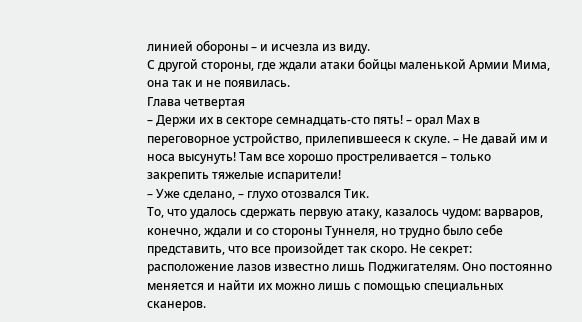линией обороны – и исчезла из виду.
С другой стороны, где ждали атаки бойцы маленькой Армии Мима, она так и не появилась.
Глава четвертая
– Держи их в секторе семнадцать-сто пять! – орал Мах в переговорное устройство, прилепившееся к скуле. – Не давай им и носа высунуть! Там все хорошо простреливается – только закрепить тяжелые испарители!
– Уже сделано, – глухо отозвался Тик.
То, что удалось сдержать первую атаку, казалось чудом: варваров, конечно, ждали и со стороны Туннеля, но трудно было себе представить, что все произойдет так скоро. Не секрет: расположение лазов известно лишь Поджигателям. Оно постоянно меняется и найти их можно лишь с помощью специальных сканеров.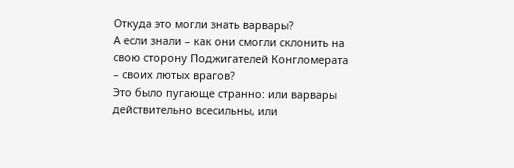Откуда это могли знать варвары?
А если знали – как они смогли склонить на свою сторону Поджигателей Конгломерата – своих лютых врагов?
Это было пугающе странно: или варвары действительно всесильны, или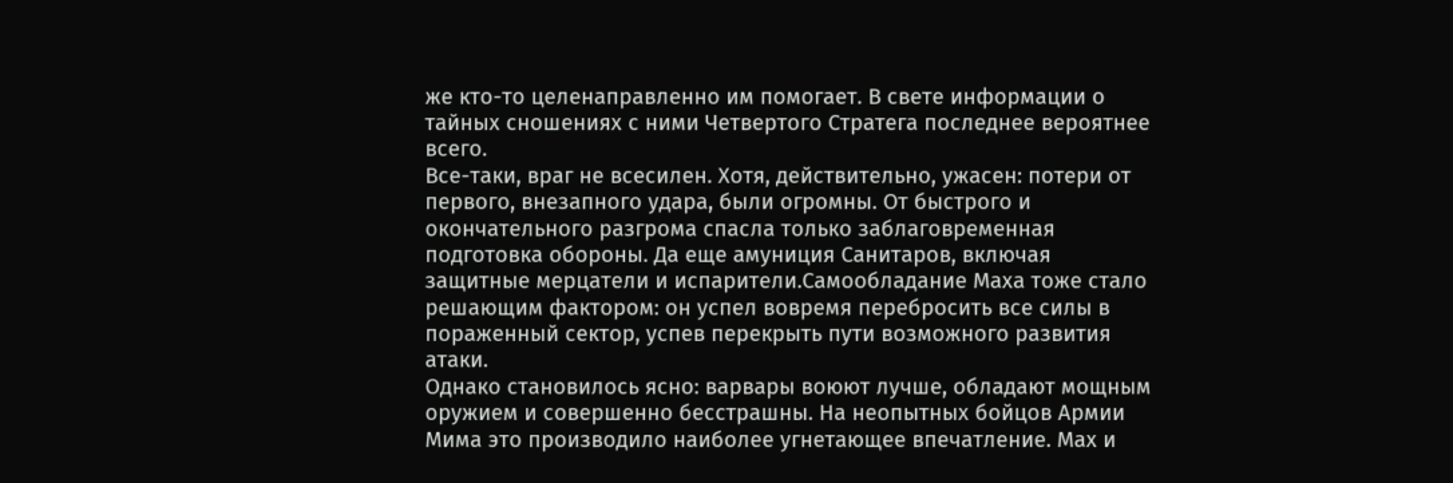же кто-то целенаправленно им помогает. В свете информации о тайных сношениях с ними Четвертого Стратега последнее вероятнее всего.
Все-таки, враг не всесилен. Хотя, действительно, ужасен: потери от первого, внезапного удара, были огромны. От быстрого и окончательного разгрома спасла только заблаговременная подготовка обороны. Да еще амуниция Санитаров, включая
защитные мерцатели и испарители.Самообладание Маха тоже стало решающим фактором: он успел вовремя перебросить все силы в пораженный сектор, успев перекрыть пути возможного развития атаки.
Однако становилось ясно: варвары воюют лучше, обладают мощным оружием и совершенно бесстрашны. На неопытных бойцов Армии Мима это производило наиболее угнетающее впечатление. Мах и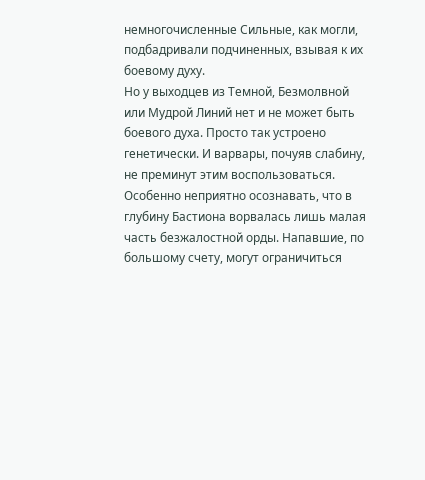немногочисленные Сильные, как могли, подбадривали подчиненных, взывая к их боевому духу.
Но у выходцев из Темной, Безмолвной или Мудрой Линий нет и не может быть боевого духа. Просто так устроено генетически. И варвары, почуяв слабину, не преминут этим воспользоваться.
Особенно неприятно осознавать, что в глубину Бастиона ворвалась лишь малая часть безжалостной орды. Напавшие, по большому счету, могут ограничиться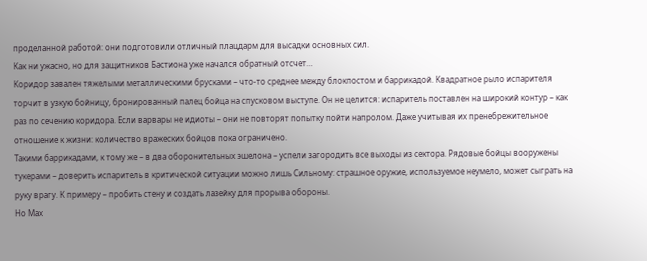проделанной работой: они подготовили отличный плацдарм для высадки основных сил.
Как ни ужасно, но для защитников Бастиона уже начался обратный отсчет…
Коридор завален тяжелыми металлическими брусками – что-то среднее между блокпостом и баррикадой. Квадратное рыло испарителя торчит в узкую бойницу, бронированный палец бойца на спусковом выступе. Он не целится: испаритель поставлен на широкий контур – как раз по сечению коридора. Если варвары не идиоты – они не повторят попытку пойти напролом. Даже учитывая их пренебрежительное отношение к жизни: количество вражеских бойцов пока ограничено.
Такими баррикадами, к тому же – в два оборонительных эшелона – успели загородить все выходы из сектора. Рядовые бойцы вооружены тукерами – доверить испаритель в критической ситуации можно лишь Сильному: страшное оружие, используемое неумело, может сыграть на руку врагу. К примеру – пробить стену и создать лазейку для прорыва обороны.
Но Мах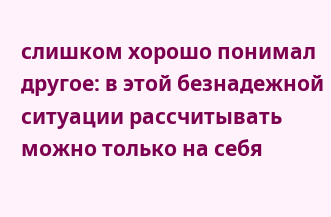слишком хорошо понимал другое: в этой безнадежной ситуации рассчитывать можно только на себя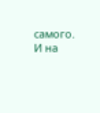самого.
И на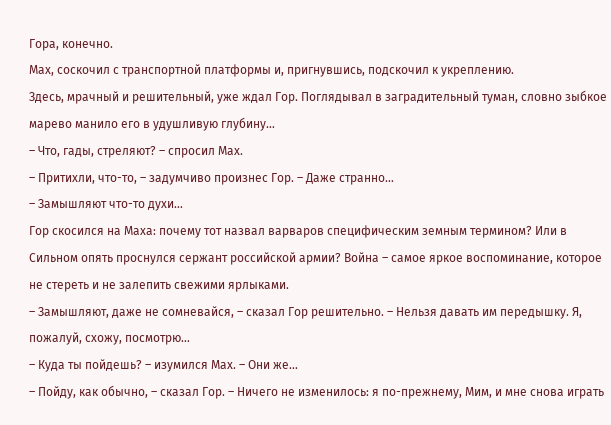Гора, конечно.
Мах, соскочил с транспортной платформы и, пригнувшись, подскочил к укреплению.
Здесь, мрачный и решительный, уже ждал Гор. Поглядывал в заградительный туман, словно зыбкое марево манило его в удушливую глубину…
– Что, гады, стреляют? – спросил Мах.
– Притихли, что-то, – задумчиво произнес Гор. – Даже странно…
– Замышляют что-то духи…
Гор скосился на Маха: почему тот назвал варваров специфическим земным термином? Или в Сильном опять проснулся сержант российской армии? Война – самое яркое воспоминание, которое не стереть и не залепить свежими ярлыками.
– Замышляют, даже не сомневайся, – сказал Гор решительно. – Нельзя давать им передышку. Я, пожалуй, схожу, посмотрю…
– Куда ты пойдешь? – изумился Мах. – Они же…
– Пойду, как обычно, – сказал Гор. – Ничего не изменилось: я по-прежнему, Мим, и мне снова играть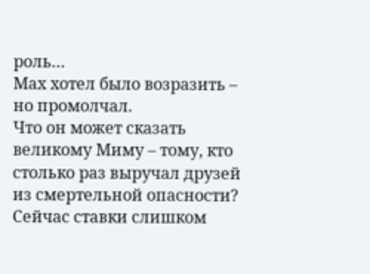роль…
Мах хотел было возразить – но промолчал.
Что он может сказать великому Миму – тому, кто столько раз выручал друзей из смертельной опасности? Сейчас ставки слишком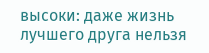высоки: даже жизнь лучшего друга нельзя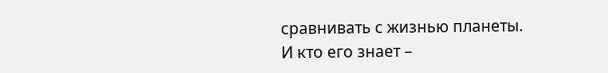сравнивать с жизнью планеты. И кто его знает –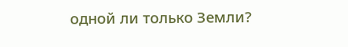одной ли только Земли?